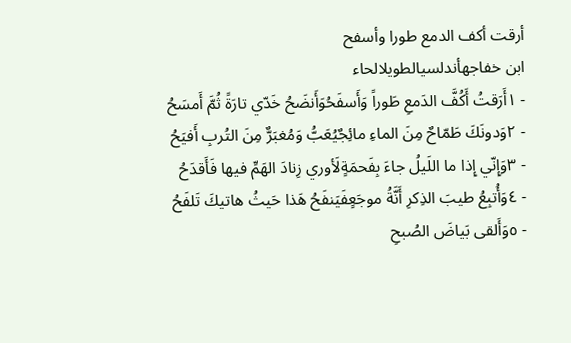أرقت أكف الدمع طورا وأسفح
ابن خفاجهأندلسيالطويلالحاء
- ١أَرَقتُ أَكُفَّ الدَمعِ طَوراً وَأَسفَحُوَأَنضَحُ خَدّي تارَةً ثُمَّ أَمسَحُ
- ٢وَدونَكَ طَمّاحٌ مِنَ الماءِ مائِجٌيُعَبُّ وَمُغبَرٌّ مِنَ التُربِ أَفيَحُ
- ٣وَإِنّي إِذا ما اللَيلُ جاءَ بِفَحمَةٍلَأوري زِنادَ الهَمِّ فيها فَأَقدَحُ
- ٤وَأُتبِعُ طيبَ الذِكرِ أَنَّةُ موجَعٍفَيَنفَحُ هَذا حَيثُ هاتيكَ تَلفَحُ
- ٥وَأَلقى بَياضَ الصُبحِ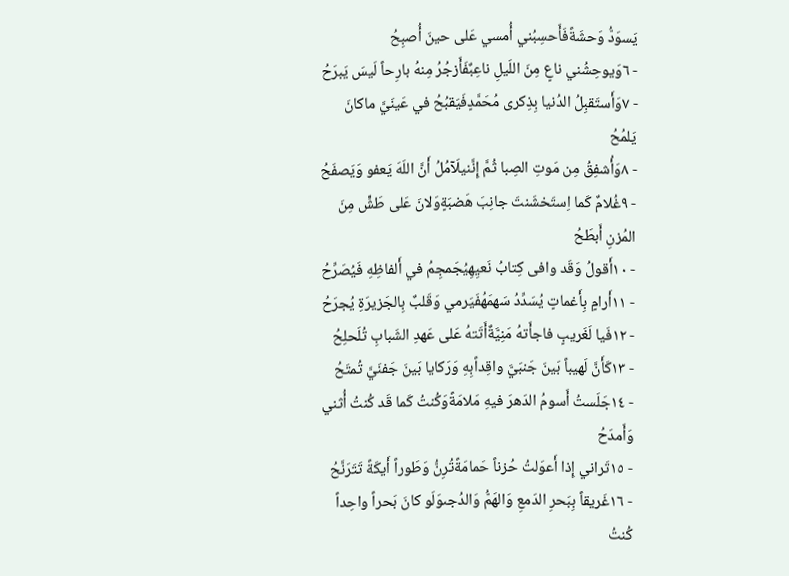يَسوَدُّ وَحشَةًفَأَحسِبُني أُمسي عَلى حينَ أُصبِحُ
- ٦وَيوحِشُني ناعٍ مِنَ اللَيلِ ناعِبٌفَأَزجُرُ مِنهُ بارِحاً لَيسَ يَبرَحُ
- ٧وَأَستَقبِلُ الدُنيا بِذِكرى مُحَمَّدٍفَيَقبُحُ في عَينَيَّ ماكانَ يَلمُحُ
- ٨وَأُشفِقُ مِن مَوتِ الصِبا ثُمَّ إِنَّنيلَآمُلُ أَنَّ اللَهَ يَعفو وَيَصفَحُ
- ٩غُلامٌ كَما اِستَخشَنتَ جانِبَ هَضبَةٍوَلانَ عَلى طَشٍّ مِنَ المُزنِ أَبطَحُ
- ١٠أَقولُ وَقَد وافى كِتابُ نَعيِهِيُجَمجِمُ في أَلفاظِهِ فَيُصَرِّحُ
- ١١أَرامٍ بِأَغماتٍ يُسَدِّدُ سَهمَهُفَيَرمي وَقَلبٌ بِالجَزيرَةِ يُجرَحُ
- ١٢فَيا لَغَريبٍ فاجأَتهُ مَنِيَّةٌأَتَتهُ عَلى عَهدِ الشَبابِ تُلَحلِحُ
- ١٣كَأَنَّ لَهيباً بَينَ جَنبَيَّ واقِداًبِهِ وَرَكايا بَينَ جَفنَيَّ تُمتَحُ
- ١٤جَلَستُ أَسومُ الدَهرَ فيهِ مَلامَةًوَكُنتُ كَما قَد كُنتُ أُثني وَأَمدَحُ
- ١٥تَراني إِذا أَعوَلتُ حُزناً حَمامَةًتُرِنُّ وَطَوراً أَيكَةً تَتَرَنَّحُ
- ١٦غَريقاً بِبَحرِ الدَمعِ وَالهَمُّ وَالدُجىوَلَو كانَ بَحراً واحِداً كُنتُ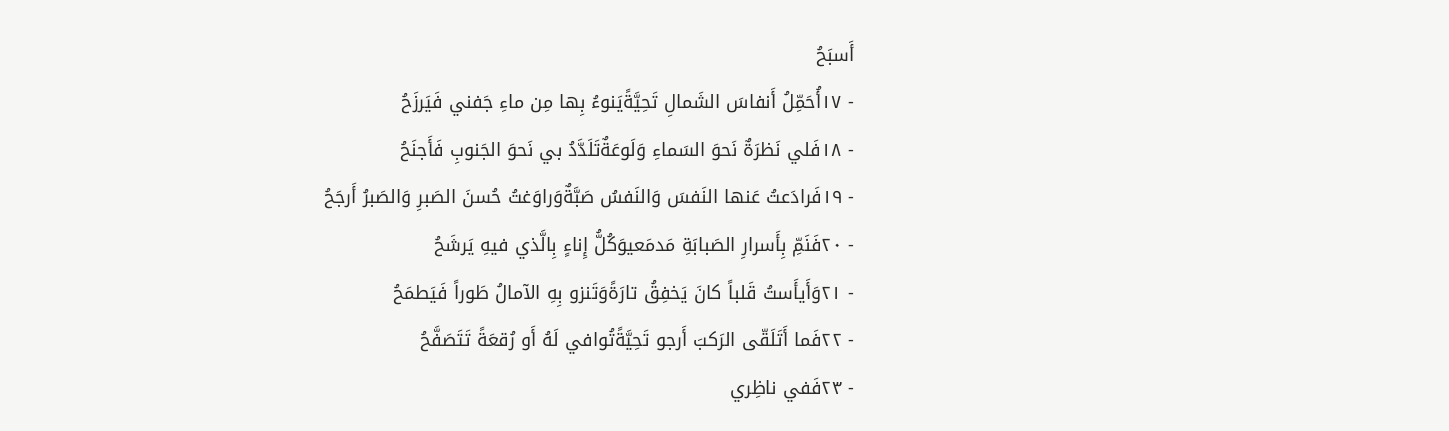أَسبَحُ
- ١٧أُحَمِّلُ أَنفاسَ الشَمالِ تَحِيَّةًيَنوءُ بِها مِن ماءِ جَفني فَيَرزَحُ
- ١٨فَلي نَظرَةٌ نَحوَ السَماءِ وَلَوعَةٌتَلَدَّدُ بي نَحوَ الجَنوبِ فَأَجنَحُ
- ١٩فَرادَعتُ عَنها النَفسَ وَالنَفسُ صَبَّةٌوَراوَغتُ حُسنَ الصَبرِ وَالصَبرُ أَرجَحُ
- ٢٠فَنَمِّ بِأَسرارِ الصَبابَةِ مَدمَعيوَكُلُّ إِناءٍ بِالَّذي فيهِ يَرشَحُ
- ٢١وَأَيأَستُ قَلباً كانَ يَخفِقُ تارَةًوَتَنزو بِهِ الآمالُ طَوراً فَيَطمَحُ
- ٢٢فَما أَتَلَقّى الرَكبَ أَرجو تَحِيَّةًتُوافي لَهُ أَو رُقعَةً تَتَصَفَّحُ
- ٢٣فَفي ناظِري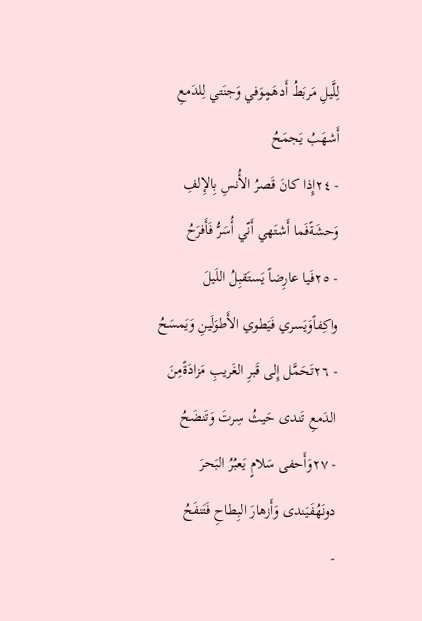لِلَّيلِ مَربَطُ أَدهَمٍوَفي وَجنَتي لِلدَمعِ أَشهَبُ يَجمَحُ
- ٢٤إِذا كانَ قَصرُ الأُنسِ بِالإِلفِ وَحشَةًفَما أَشتَهي أَنّي أُسَرُّ فَأَفرَحُ
- ٢٥فَيا عارِضاً يَستَقبِلُ اللَيلَ واكِفاًوَيَسري فَيَطوي الأَطوَلَينِ وَيَمسَحُ
- ٢٦تَحَمَّل إِلى قَبرِ الغَريبِ مَزادَةًمِنَ الدَمعِ تَندى حَيثُ سِرتَ وَتَنضَحُ
- ٢٧وَأَحفى سَلامٍ يَعبُرُ البَحرَ دونَهُفَيَندى وَأَزهارَ البِطاحِ فَتَنفَحُ
-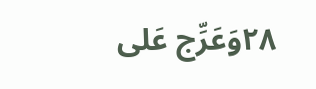٢٨وَعَرِّج عَلى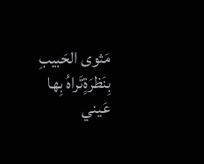مَثوى الحَبيبِ بِنَظرَةٍتَراهُ بِها عَيني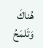هُناكَ وَتَلمَحُ